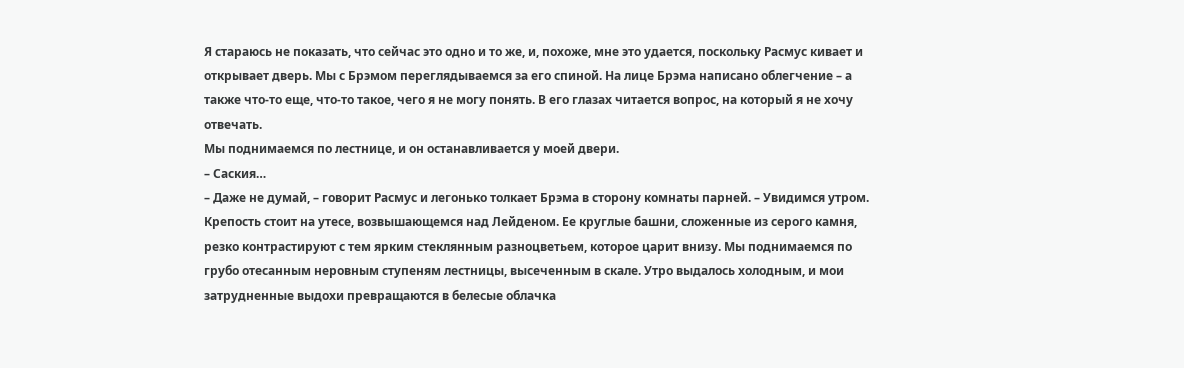Я стараюсь не показать, что сейчас это одно и то же, и, похоже, мне это удается, поскольку Расмус кивает и открывает дверь. Мы с Брэмом переглядываемся за его спиной. На лице Брэма написано облегчение – а также что-то еще, что-то такое, чего я не могу понять. В его глазах читается вопрос, на который я не хочу отвечать.
Мы поднимаемся по лестнице, и он останавливается у моей двери.
– Саския…
– Даже не думай, – говорит Расмус и легонько толкает Брэма в сторону комнаты парней. – Увидимся утром.
Крепость стоит на утесе, возвышающемся над Лейденом. Ее круглые башни, сложенные из серого камня, резко контрастируют с тем ярким стеклянным разноцветьем, которое царит внизу. Мы поднимаемся по грубо отесанным неровным ступеням лестницы, высеченным в скале. Утро выдалось холодным, и мои затрудненные выдохи превращаются в белесые облачка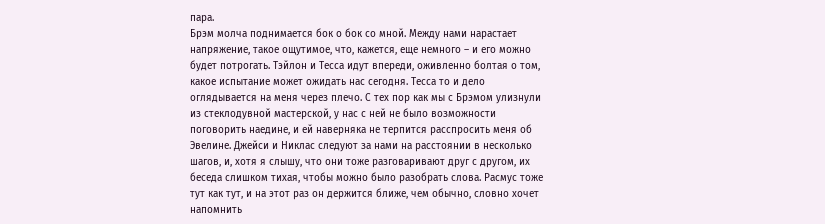пара.
Брэм молча поднимается бок о бок со мной. Между нами нарастает напряжение, такое ощутимое, что, кажется, еще немного – и его можно будет потрогать. Тэйлон и Тесса идут впереди, оживленно болтая о том, какое испытание может ожидать нас сегодня. Тесса то и дело оглядывается на меня через плечо. С тех пор как мы с Брэмом улизнули из стеклодувной мастерской, у нас с ней не было возможности поговорить наедине, и ей наверняка не терпится расспросить меня об Эвелине. Джейси и Никлас следуют за нами на расстоянии в несколько шагов, и, хотя я слышу, что они тоже разговаривают друг с другом, их беседа слишком тихая, чтобы можно было разобрать слова. Расмус тоже тут как тут, и на этот раз он держится ближе, чем обычно, словно хочет напомнить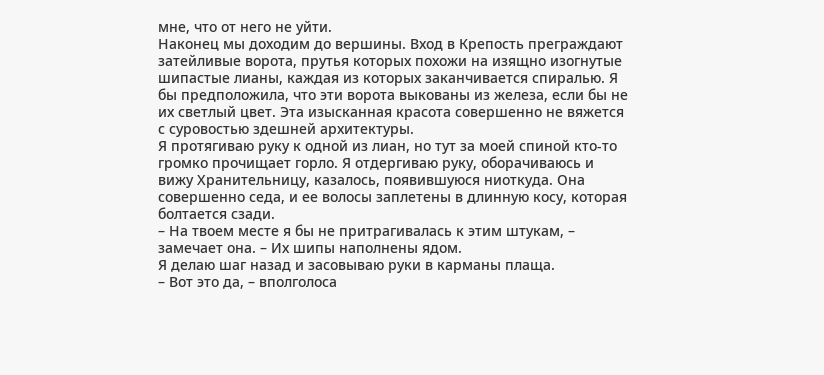мне, что от него не уйти.
Наконец мы доходим до вершины. Вход в Крепость преграждают затейливые ворота, прутья которых похожи на изящно изогнутые шипастые лианы, каждая из которых заканчивается спиралью. Я бы предположила, что эти ворота выкованы из железа, если бы не их светлый цвет. Эта изысканная красота совершенно не вяжется с суровостью здешней архитектуры.
Я протягиваю руку к одной из лиан, но тут за моей спиной кто-то громко прочищает горло. Я отдергиваю руку, оборачиваюсь и вижу Хранительницу, казалось, появившуюся ниоткуда. Она совершенно седа, и ее волосы заплетены в длинную косу, которая болтается сзади.
– На твоем месте я бы не притрагивалась к этим штукам, – замечает она. – Их шипы наполнены ядом.
Я делаю шаг назад и засовываю руки в карманы плаща.
– Вот это да, – вполголоса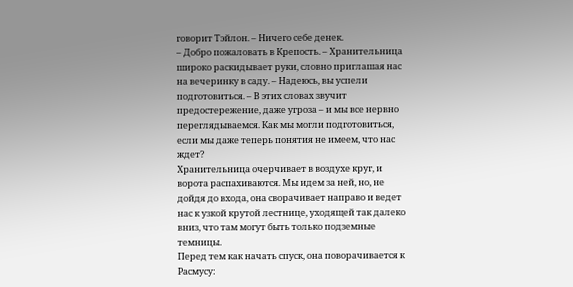говорит Тэйлон. – Ничего себе денек.
– Добро пожаловать в Крепость. – Хранительница широко раскидывает руки, словно приглашая нас на вечеринку в саду. – Надеюсь, вы успели подготовиться. – В этих словах звучит предостережение, даже угроза – и мы все нервно переглядываемся. Как мы могли подготовиться, если мы даже теперь понятия не имеем, что нас ждет?
Хранительница очерчивает в воздухе круг, и ворота распахиваются. Мы идем за ней, но, не дойдя до входа, она сворачивает направо и ведет нас к узкой крутой лестнице, уходящей так далеко вниз, что там могут быть только подземные темницы.
Перед тем как начать спуск, она поворачивается к Расмусу: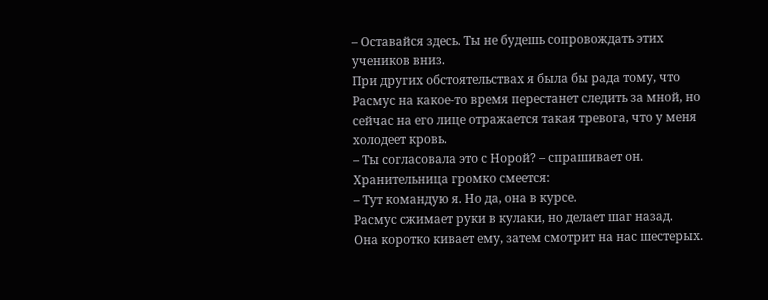– Оставайся здесь. Ты не будешь сопровождать этих учеников вниз.
При других обстоятельствах я была бы рада тому, что Расмус на какое-то время перестанет следить за мной, но сейчас на его лице отражается такая тревога, что у меня холодеет кровь.
– Ты согласовала это с Норой? – спрашивает он.
Хранительница громко смеется:
– Тут командую я. Но да, она в курсе.
Расмус сжимает руки в кулаки, но делает шаг назад.
Она коротко кивает ему, затем смотрит на нас шестерых.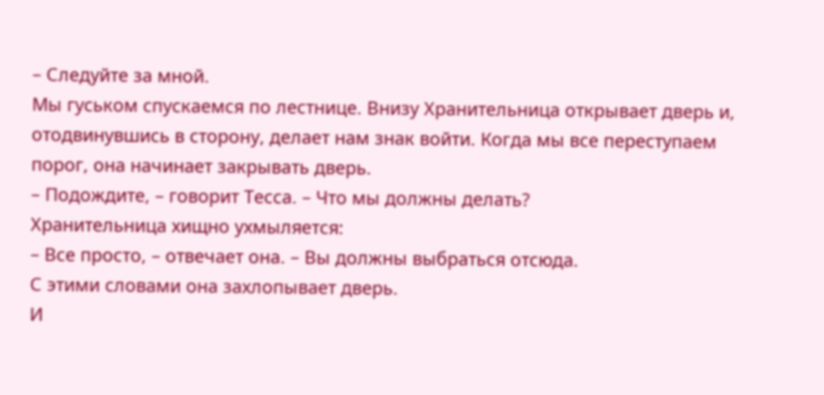– Следуйте за мной.
Мы гуськом спускаемся по лестнице. Внизу Хранительница открывает дверь и, отодвинувшись в сторону, делает нам знак войти. Когда мы все переступаем порог, она начинает закрывать дверь.
– Подождите, – говорит Тесса. – Что мы должны делать?
Хранительница хищно ухмыляется:
– Все просто, – отвечает она. – Вы должны выбраться отсюда.
С этими словами она захлопывает дверь.
И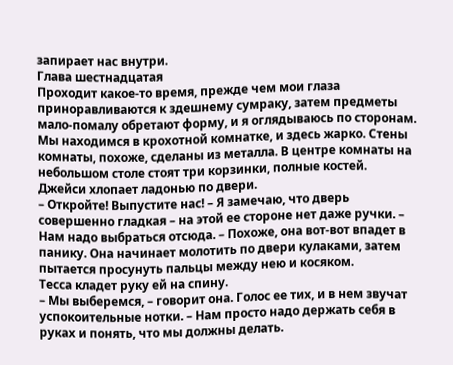запирает нас внутри.
Глава шестнадцатая
Проходит какое-то время, прежде чем мои глаза приноравливаются к здешнему сумраку, затем предметы мало-помалу обретают форму, и я оглядываюсь по сторонам. Мы находимся в крохотной комнатке, и здесь жарко. Стены комнаты, похоже, сделаны из металла. В центре комнаты на небольшом столе стоят три корзинки, полные костей.
Джейси хлопает ладонью по двери.
– Откройте! Выпустите нас! – Я замечаю, что дверь совершенно гладкая – на этой ее стороне нет даже ручки. – Нам надо выбраться отсюда. – Похоже, она вот-вот впадет в панику. Она начинает молотить по двери кулаками, затем пытается просунуть пальцы между нею и косяком.
Тесса кладет руку ей на спину.
– Мы выберемся, – говорит она. Голос ее тих, и в нем звучат успокоительные нотки. – Нам просто надо держать себя в руках и понять, что мы должны делать.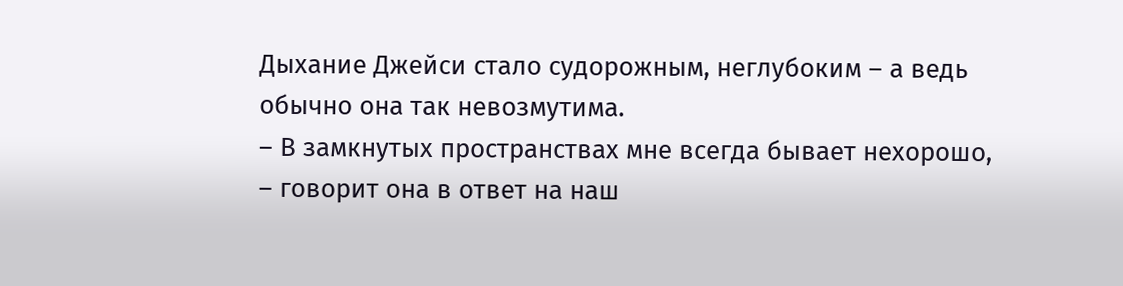Дыхание Джейси стало судорожным, неглубоким – а ведь обычно она так невозмутима.
– В замкнутых пространствах мне всегда бывает нехорошо, – говорит она в ответ на наш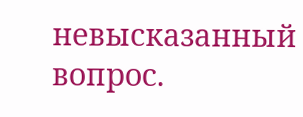невысказанный вопрос.